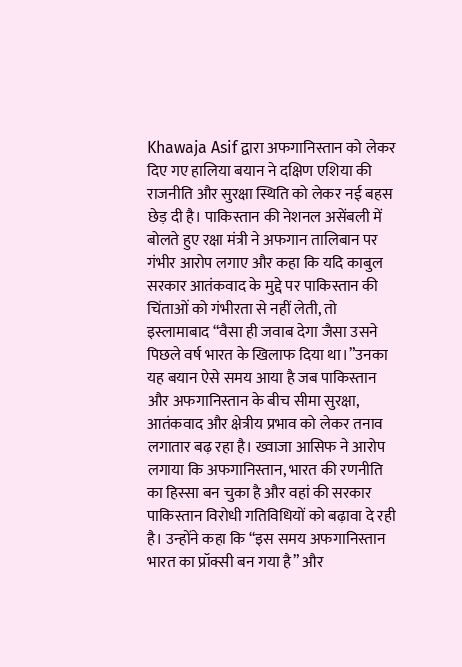Khawaja Asif द्वारा अफगानिस्तान को लेकर दिए गए हालिया बयान ने दक्षिण एशिया की राजनीति और सुरक्षा स्थिति को लेकर नई बहस छेड़ दी है। पाकिस्तान की नेशनल असेंबली में बोलते हुए रक्षा मंत्री ने अफगान तालिबान पर गंभीर आरोप लगाए और कहा कि यदि काबुल सरकार आतंकवाद के मुद्दे पर पाकिस्तान की चिंताओं को गंभीरता से नहीं लेती, तो इस्लामाबाद “वैसा ही जवाब देगा जैसा उसने पिछले वर्ष भारत के खिलाफ दिया था।”उनका यह बयान ऐसे समय आया है जब पाकिस्तान और अफगानिस्तान के बीच सीमा सुरक्षा, आतंकवाद और क्षेत्रीय प्रभाव को लेकर तनाव लगातार बढ़ रहा है। ख्वाजा आसिफ ने आरोप लगाया कि अफगानिस्तान, भारत की रणनीति का हिस्सा बन चुका है और वहां की सरकार पाकिस्तान विरोधी गतिविधियों को बढ़ावा दे रही है। उन्होंने कहा कि “इस समय अफगानिस्तान भारत का प्रॉक्सी बन गया है” और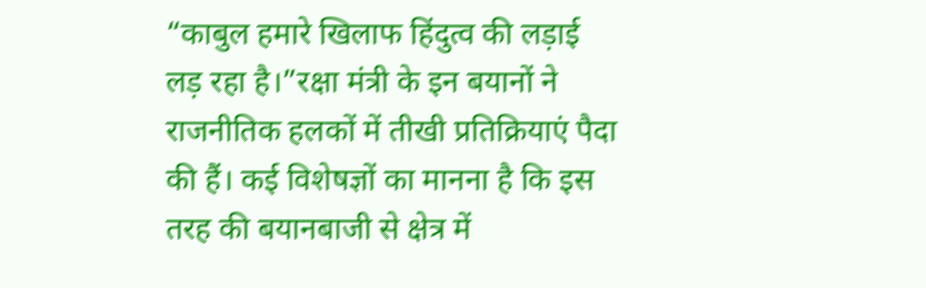“काबुल हमारे खिलाफ हिंदुत्व की लड़ाई लड़ रहा है।”रक्षा मंत्री के इन बयानों ने राजनीतिक हलकों में तीखी प्रतिक्रियाएं पैदा की हैं। कई विशेषज्ञों का मानना है कि इस तरह की बयानबाजी से क्षेत्र में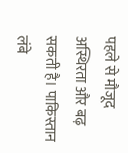पहले से मौजूद अस्थिरता और बढ़ सकती है। पाकिस्तान लंबे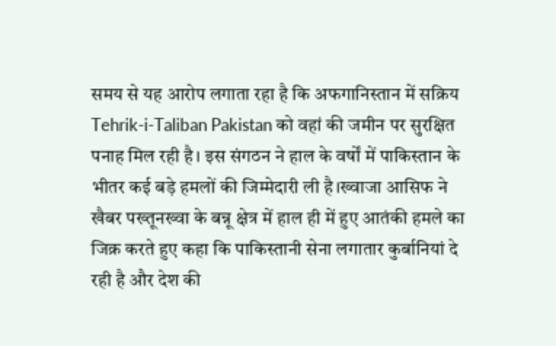समय से यह आरोप लगाता रहा है कि अफगानिस्तान में सक्रिय Tehrik-i-Taliban Pakistan को वहां की जमीन पर सुरक्षित पनाह मिल रही है। इस संगठन ने हाल के वर्षों में पाकिस्तान के भीतर कई बड़े हमलों की जिम्मेदारी ली है।ख्वाजा आसिफ ने खैबर पख्तूनख्वा के बन्नू क्षेत्र में हाल ही में हुए आतंकी हमले का जिक्र करते हुए कहा कि पाकिस्तानी सेना लगातार कुर्बानियां दे रही है और देश की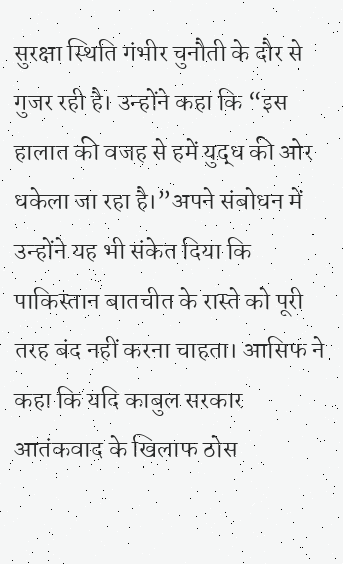सुरक्षा स्थिति गंभीर चुनौती के दौर से गुजर रही है। उन्होंने कहा कि “इस हालात की वजह से हमें युद्ध की ओर धकेला जा रहा है।”अपने संबोधन में उन्होंने यह भी संकेत दिया कि पाकिस्तान बातचीत के रास्ते को पूरी तरह बंद नहीं करना चाहता। आसिफ ने कहा कि यदि काबुल सरकार आतंकवाद के खिलाफ ठोस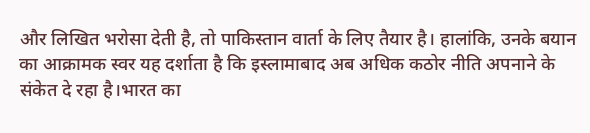और लिखित भरोसा देती है, तो पाकिस्तान वार्ता के लिए तैयार है। हालांकि, उनके बयान का आक्रामक स्वर यह दर्शाता है कि इस्लामाबाद अब अधिक कठोर नीति अपनाने के संकेत दे रहा है।भारत का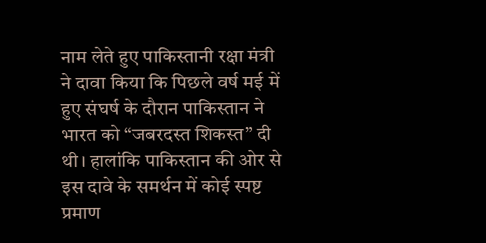नाम लेते हुए पाकिस्तानी रक्षा मंत्री ने दावा किया कि पिछले वर्ष मई में हुए संघर्ष के दौरान पाकिस्तान ने भारत को “जबरदस्त शिकस्त” दी थी। हालांकि पाकिस्तान की ओर से इस दावे के समर्थन में कोई स्पष्ट प्रमाण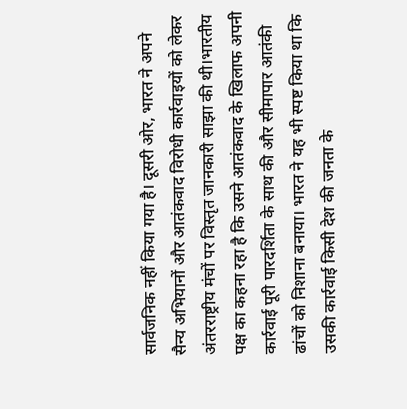सार्वजनिक नहीं किया गया है। दूसरी ओर, भारत ने अपने सैन्य अभियानों और आतंकवाद विरोधी कार्रवाइयों को लेकर अंतरराष्ट्रीय मंचों पर विस्तृत जानकारी साझा की थी।भारतीय पक्ष का कहना रहा है कि उसने आतंकवाद के खिलाफ अपनी कार्रवाई पूरी पारदर्शिता के साथ की और सीमापार आतंकी ढांचों को निशाना बनाया। भारत ने यह भी स्पष्ट किया था कि उसकी कार्रवाई किसी देश की जनता के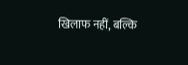खिलाफ नहीं, बल्कि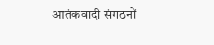आतंकवादी संगठनों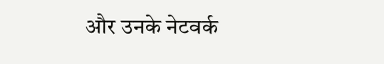और उनके नेटवर्क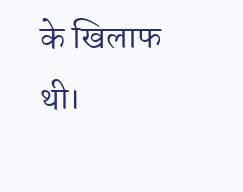के खिलाफ थी।